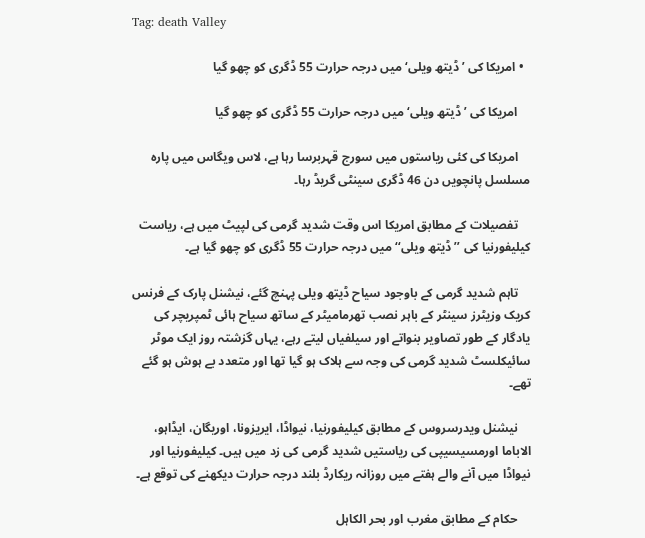Tag: death Valley

  • امریکا کی ’ڈیتھ ویلی‘ میں درجہ حرارت 55 ڈگری کو چھو گیا

    امریکا کی ’ڈیتھ ویلی‘ میں درجہ حرارت 55 ڈگری کو چھو گیا

    امریکا کی کئی ریاستوں میں سورج قہربرسا رہا ہے، لاس ویگاس میں پارہ مسلسل پانچویں دن 46 ڈگری سینٹی گریڈ رہا۔

    تفصیلات کے مطابق امریکا اس وقت شدید گرمی کی لپیٹ میں ہے، ریاست کیلیفورنیا کی ’’ڈیتھ ویلی‘‘ میں درجہ حرارت 55 ڈگری کو چھو گیا ہے۔

    تاہم شدید گرمی کے باوجود سیاح ڈیتھ ویلی پہنچ گئے، نیشنل پارک کے فرنس کریک وزیٹرز سینٹر کے باہر نصب تھرمامیٹر کے ساتھ سیاح ہائی ٹمپریچر کی یادگار کے طور تصاویر بنواتے اور سیلفیاں لیتے رہے، یہاں گزشتہ روز ایک موٹر سائیکلسٹ شدید گرمی کی وجہ سے ہلاک ہو گیا تھا اور متعدد بے ہوش ہو گئے تھے۔

    نیشنل ویدرسروس کے مطابق کیلیفورنیا، نیواڈا، ایریزونا، اوریگان، ایڈاہو، الاباما اورمسیسیپی کی ریاستیں شدید گرمی کی زد میں ہیں۔ کیلیفورنیا اور نیواڈا میں آنے والے ہفتے میں روزانہ ریکارڈ بلند درجہ حرارت دیکھنے کی توقع ہے۔

    حکام کے مطابق مغرب اور بحر الکاہل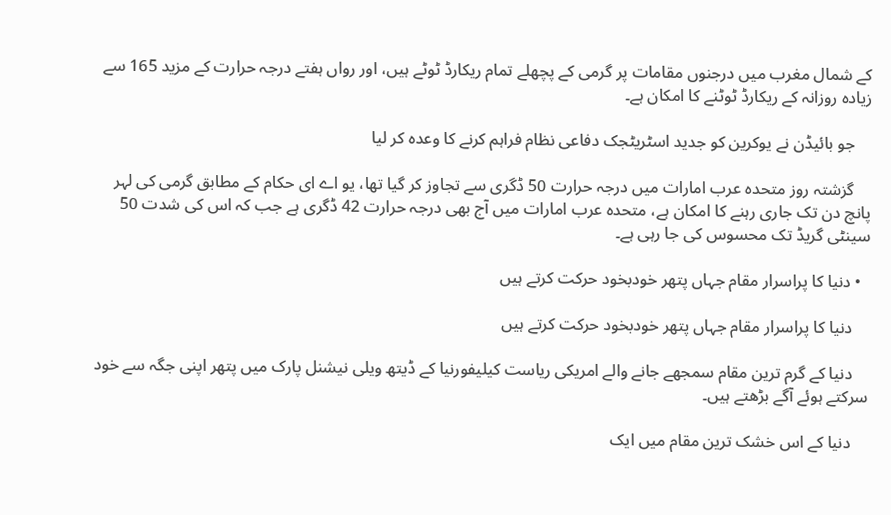کے شمال مغرب میں درجنوں مقامات پر گرمی کے پچھلے تمام ریکارڈ ٹوٹے ہیں، اور رواں ہفتے درجہ حرارت کے مزید 165 سے زیادہ روزانہ کے ریکارڈ ٹوٹنے کا امکان ہے۔

    جو بائیڈن نے یوکرین کو جدید اسٹریٹجک دفاعی نظام فراہم کرنے کا وعدہ کر لیا

    گزشتہ روز متحدہ عرب امارات میں درجہ حرارت 50 ڈگری سے تجاوز کر گیا تھا، یو اے ای حکام کے مطابق گرمی کی لہر پانچ دن تک جاری رہنے کا امکان ہے، متحدہ عرب امارات میں آج بھی درجہ حرارت 42 ڈگری ہے جب کہ اس کی شدت 50 سینٹی گریڈ تک محسوس کی جا رہی ہے۔

  • دنیا کا پراسرار مقام جہاں پتھر خودبخود حرکت کرتے ہیں

    دنیا کا پراسرار مقام جہاں پتھر خودبخود حرکت کرتے ہیں

    دنیا کے گرم ترین مقام سمجھے جانے والے امریکی ریاست کیلیفورنیا کے ڈیتھ ویلی نیشنل پارک میں پتھر اپنی جگہ سے خود سرکتے ہوئے آگے بڑھتے ہیں۔

    دنیا کے اس خشک ترین مقام میں ایک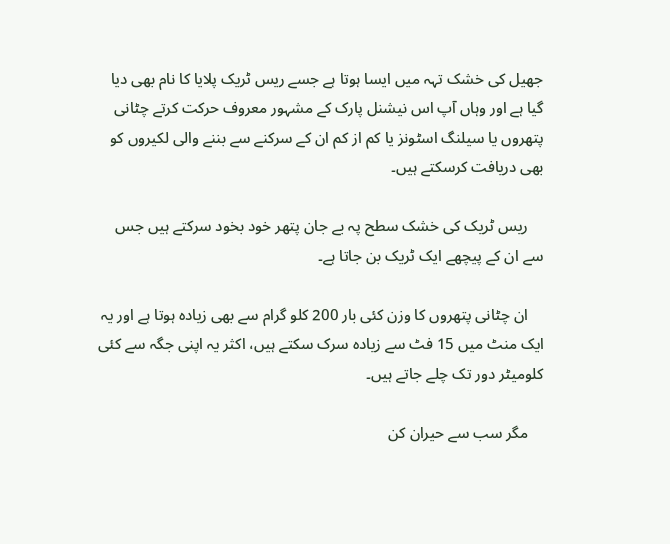جھیل کی خشک تہہ میں ایسا ہوتا ہے جسے ریس ٹریک پلایا کا نام بھی دیا گیا ہے اور وہاں آپ اس نیشنل پارک کے مشہور معروف حرکت کرتے چٹانی پتھروں یا سیلنگ اسٹونز یا کم از کم ان کے سرکنے سے بننے والی لکیروں کو بھی دریافت کرسکتے ہیں۔

    ریس ٹریک کی خشک سطح پہ بے جان پتھر خود بخود سرکتے ہیں جس سے ان کے پیچھے ایک ٹریک بن جاتا ہے۔

    ان چٹانی پتھروں کا وزن کئی بار 200 کلو گرام سے بھی زیادہ ہوتا ہے اور یہ ایک منٹ میں 15 فٹ سے زیادہ سرک سکتے ہیں، اکثر یہ اپنی جگہ سے کئی کلومیٹر دور تک چلے جاتے ہیں۔

    مگر سب سے حیران کن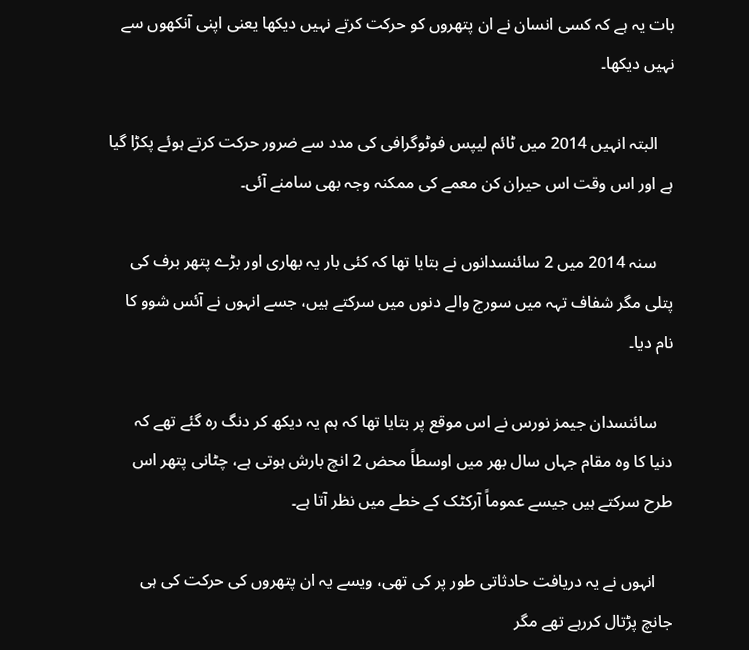بات یہ ہے کہ کسی انسان نے ان پتھروں کو حرکت کرتے نہیں دیکھا یعنی اپنی آنکھوں سے نہیں دیکھا۔

    البتہ انہیں 2014 میں ٹائم لیپس فوٹوگرافی کی مدد سے ضرور حرکت کرتے ہوئے پکڑا گیا ہے اور اس وقت اس حیران کن معمے کی ممکنہ وجہ بھی سامنے آئی۔

    سنہ 2014 میں 2 سائنسدانوں نے بتایا تھا کہ کئی بار یہ بھاری اور بڑے پتھر برف کی پتلی مگر شفاف تہہ میں سورج والے دنوں میں سرکتے ہیں، جسے انہوں نے آئس شوو کا نام دیا۔

    سائنسدان جیمز نورس نے اس موقع پر بتایا تھا کہ ہم یہ دیکھ کر دنگ رہ گئے تھے کہ دنیا کا وہ مقام جہاں سال بھر میں اوسطاً محض 2 انچ بارش ہوتی ہے، چٹانی پتھر اس طرح سرکتے ہیں جیسے عموماً آرکٹک کے خطے میں نظر آتا ہے۔

    انہوں نے یہ دریافت حادثاتی طور پر کی تھی، ویسے یہ ان پتھروں کی حرکت کی ہی جانچ پڑتال کررہے تھے مگر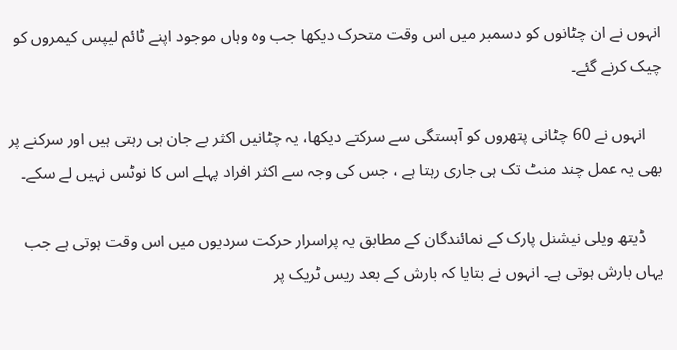انہوں نے ان چٹانوں کو دسمبر میں اس وقت متحرک دیکھا جب وہ وہاں موجود اپنے ٹائم لیپس کیمروں کو چیک کرنے گئے۔

    انہوں نے 60 چٹانی پتھروں کو آہستگی سے سرکتے دیکھا، یہ چٹانیں اکثر بے جان ہی رہتی ہیں اور سرکنے پر بھی یہ عمل چند منٹ تک ہی جاری رہتا ہے ، جس کی وجہ سے اکثر افراد پہلے اس کا نوٹس نہیں لے سکے۔

    ڈیتھ ویلی نیشنل پارک کے نمائندگان کے مطابق یہ پراسرار حرکت سردیوں میں اس وقت ہوتی ہے جب یہاں بارش ہوتی ہے۔ انہوں نے بتایا کہ بارش کے بعد ریس ٹریک پر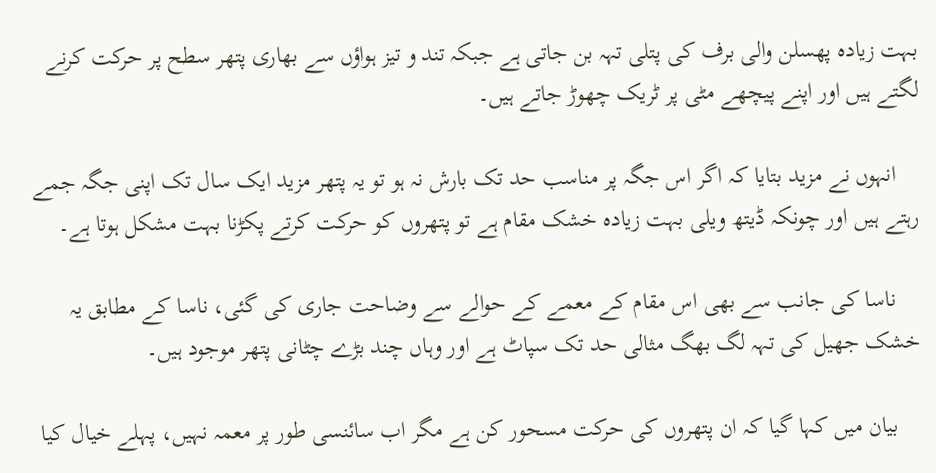بہت زیادہ پھسلن والی برف کی پتلی تہہ بن جاتی ہے جبکہ تند و تیز ہواؤں سے بھاری پتھر سطح پر حرکت کرنے لگتے ہیں اور اپنے پیچھے مٹی پر ٹریک چھوڑ جاتے ہیں۔

    انہوں نے مزید بتایا کہ اگر اس جگہ پر مناسب حد تک بارش نہ ہو تو یہ پتھر مزید ایک سال تک اپنی جگہ جمے رہتے ہیں اور چونکہ ڈیتھ ویلی بہت زیادہ خشک مقام ہے تو پتھروں کو حرکت کرتے پکڑنا بہت مشکل ہوتا ہے۔

    ناسا کی جانب سے بھی اس مقام کے معمے کے حوالے سے وضاحت جاری کی گئی، ناسا کے مطابق یہ خشک جھیل کی تہہ لگ بھگ مثالی حد تک سپاٹ ہے اور وہاں چند بڑے چٹانی پتھر موجود ہیں۔

    بیان میں کہا گیا کہ ان پتھروں کی حرکت مسحور کن ہے مگر اب سائنسی طور پر معمہ نہیں، پہلے خیال کیا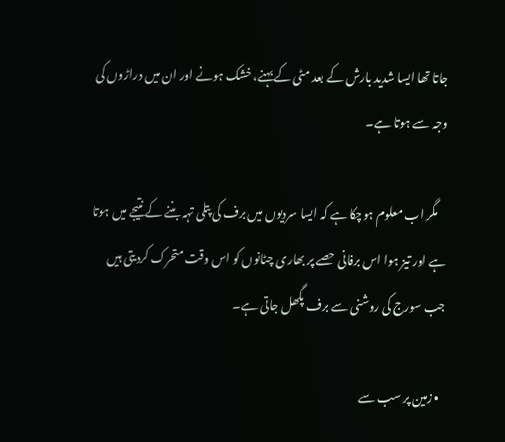جاتا تھا ایسا شدید بارش کے بعد مٹی کے بہنے، خشک ہونے اور ان میں دراڑوں کی وجہ سے ہوتا ہے۔

    مگر اب معلوم ہوچکا ہے کہ ایسا سردیوں میں برف کی پتلی تہہ بننے کے نتیجے میں ہوتا ہے اور تیز ہوا اس برفانی حصے پر بھاری چٹانوں کو اس وقت متحرک کردیتی ہیں جب سورج کی روشنی سے برف پگھل جاتی ہے۔

  • زمین پر سب سے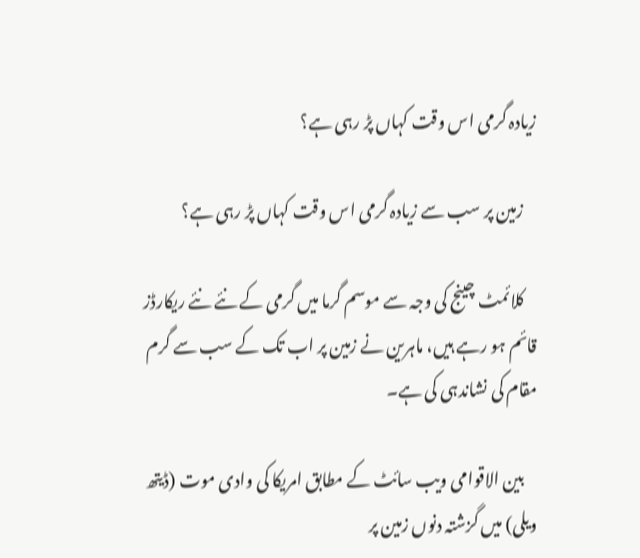زیادہ گرمی اس وقت کہاں پڑ رہی ہے؟

    زمین پر سب سے زیادہ گرمی اس وقت کہاں پڑ رہی ہے؟

    کلائمٹ چینج کی وجہ سے موسم گرما میں گرمی کے نئے نئے ریکارڈز قائم ہو رہے ہیں، ماہرین نے زمین پر اب تک کے سب سے گرم مقام کی نشاندہی کی ہے۔

    بین الاقوامی ویب سائٹ کے مطابق امریکا کی وادی موت (ڈیتھ ویلی) میں گزشتہ دنوں زمین پر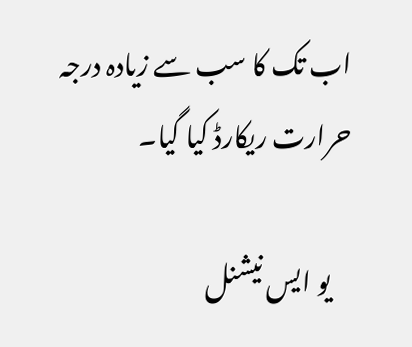اب تک کا سب سے زیادہ درجہ حرارت ریکارڈ کیا گیا۔

    یو ایس نیشنل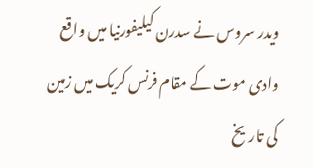ویدر سروس نے سدرن کیلیفورنیا میں واقع وادی موت کے مقام فرنس کریک میں زمین کی تاریخ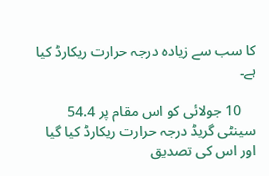کا سب سے زیادہ درجہ حرارت ریکارڈ کیا ہے۔

    10 جولائی کو اس مقام پر 54.4 سینٹی گریڈ درجہ حرارت ریکارڈ کیا گیا اور اس کی تصدیق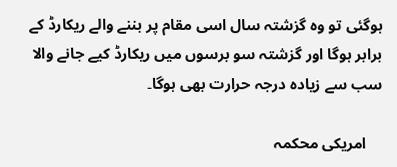ہوگئی تو وہ گزشتہ سال اسی مقام پر بننے والے ریکارڈ کے برابر ہوگا اور گزشتہ سو برسوں میں ریکارڈ کیے جانے والا سب سے زیادہ درجہ حرارت بھی ہوگا۔

    امریکی محکمہ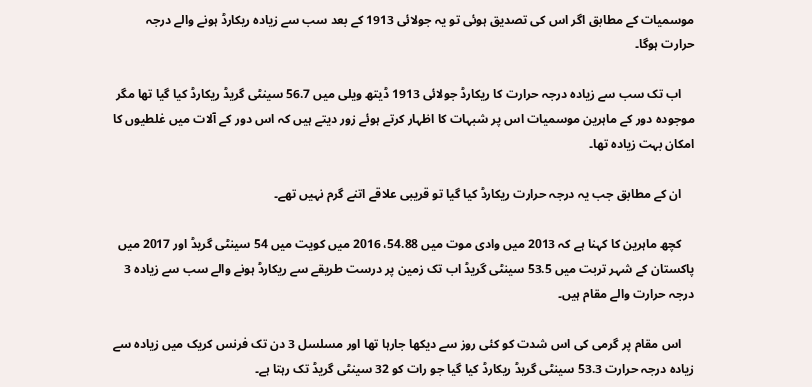موسمیات کے مطابق اگر اس کی تصدیق ہوئی تو یہ جولائی 1913 کے بعد سب سے زیادہ ریکارڈ ہونے والے درجہ حرارت ہوگا۔

    اب تک سب سے زیادہ درجہ حرارت کا ریکارڈ جولائی 1913 ڈیتھ ویلی میں 56.7 سینٹی گریڈ ریکارڈ کیا گیا تھا مگر موجودہ دور کے ماہرین موسمیات اس پر شبہات کا اظہار کرتے ہوئے زور دیتے ہیں کہ اس دور کے آلات میں غلطیوں کا امکان بہت زیادہ تھا۔

    ان کے مطابق جب یہ درجہ حرارت ریکارڈ کیا گیا تو قریبی علاقے اتنے گرم نہیں تھے۔

    کچھ ماہرین کا کہنا ہے کہ 2013 میں وادی موت میں 54.88، 2016 میں کویت میں 54 سینٹی گریڈ اور 2017 میں پاکستان کے شہر تربت میں 53.5 سینٹی گریڈ اب تک زمین پر درست طریقے سے ریکارڈ ہونے والے سب سے زیادہ 3 درجہ حرارت والے مقام ہیں۔

    اس مقام پر گرمی کی اس شدت کو کئی روز سے دیکھا جارہا تھا اور مسلسل 3 دن تک فرنس کریک میں زیادہ سے زیادہ درجہ حرارت 53.3 سینٹی گریڈ ریکارڈ کیا گیا جو رات کو 32 سینٹی گریڈ تک رہتا ہے۔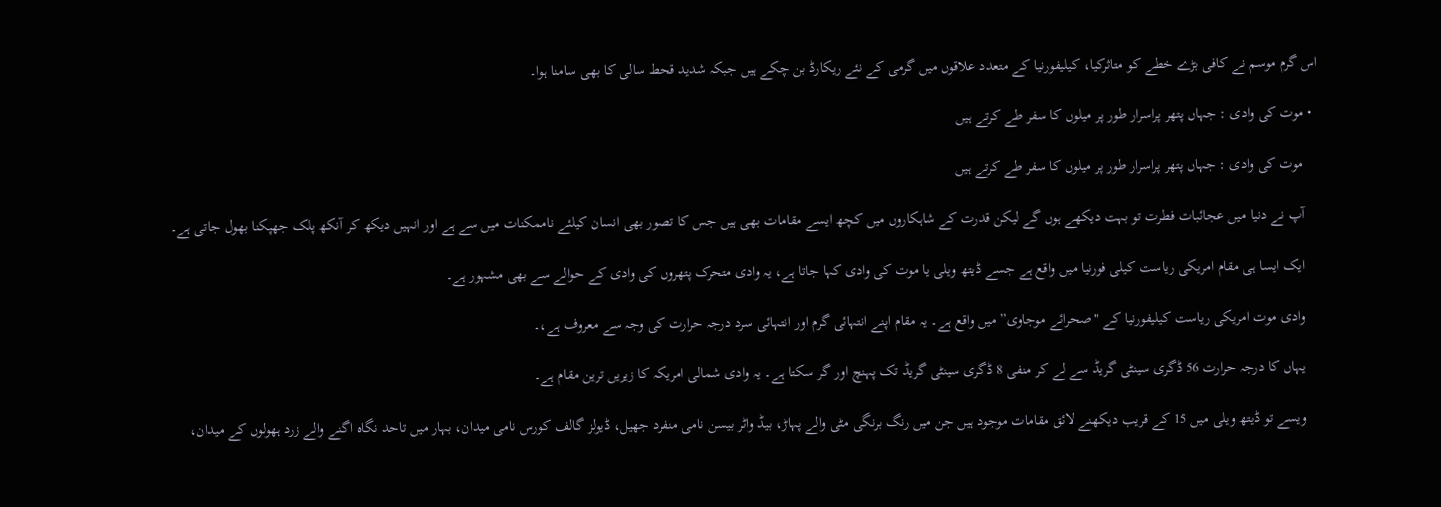اس گرم موسم نے کافی بڑے خطے کو متاثرکیا، کیلیفورنیا کے متعدد علاقوں میں گرمی کے نئے ریکارڈ بن چکے ہیں جبکہ شدید قحط سالی کا بھی سامنا ہوا۔

  • موت کی وادی : جہاں پتھر پراسرار طور پر میلوں کا سفر طے کرتے ہیں

    موت کی وادی : جہاں پتھر پراسرار طور پر میلوں کا سفر طے کرتے ہیں

    آپ نے دنیا میں عجائبات فطرت تو بہت دیکھے ہوں گے لیکن قدرت کے شاہکاروں میں کچھ ایسے مقامات بھی ہیں جس کا تصور بھی انسان کیلئے ناممکنات میں سے ہے اور انہیں دیکھ کر آنکھ پلک جھپکنا بھول جاتی ہے۔

    ایک ایسا ہی مقام امریکی ریاست کیلی فورنیا میں واقع ہے جسے ڈیتھ ویلی یا موت کی وادی کہا جاتا ہے، یہ وادی متحرک پتھروں کی وادی کے حوالے سے بھی مشہور ہے۔

    وادی موت امریکی ریاست کیلیفورنیا کے "صحرائے موجاوی” میں واقع ہے۔ یہ مقام اپنے انتہائی گرم اور انتہائی سرد درجہ حرارت کی وجہ سے معروف ہے،۔

    یہاں کا درجہ حرارت 56 ڈگری سینٹی گریڈ سے لے کر منفی 8 ڈگری سینٹی گریڈ تک پہنچ اور گر سکتا ہے۔ یہ وادی شمالی امریکہ کا زیریں ترین مقام ہے۔

    ویسے تو ڈیتھ ویلی میں 15 کے قریب دیکھنے لائق مقامات موجود ہیں جن میں رنگ برنگی مٹی والے پہاڑ، بیڈ واٹر بیسن نامی منفرد جھیل، ڈیولز گالف کورس نامی میدان، بہار میں تاحد نگاہ اگنے والے زرد ہھولوں کے میدان،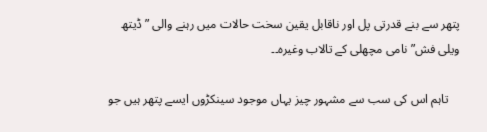پتھر سے بنے قدرتی پل اور ناقابل یقین سخت حالات میں رہنے والی ” ڈیتھ ویلی فش” نامی مچھلی کے تالاب وغیرہ۔۔

    تاہم اس کی سب سے مشہور چیز یہاں موجود سینکڑوں ایسے پتھر ہیں جو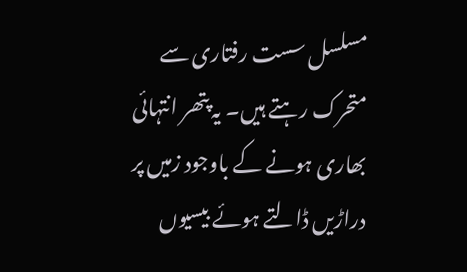مسلسل سست رفتاری سے متحرک رہتے ہیں۔ یہ پتھر انتہائی بھاری ہونے کے باوجود زمیں پر دراڑیں ڈالتے ہوئے بیسیوں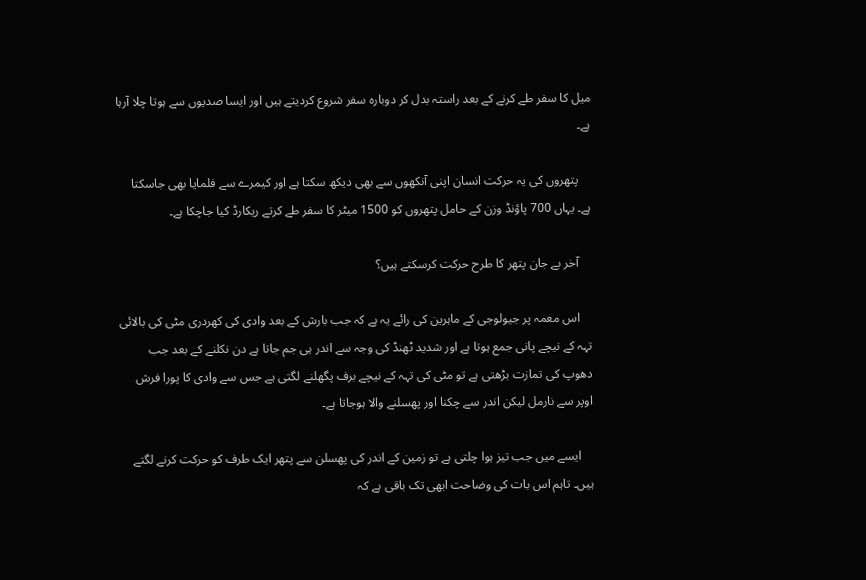میل کا سفر طے کرنے کے بعد راستہ بدل کر دوبارہ سفر شروع کردیتے ہیں اور ایسا صدیوں سے ہوتا چلا آرہا ہے۔

    پتھروں کی یہ حرکت انسان اپنی آنکھوں سے بھی دیکھ سکتا ہے اور کیمرے سے فلمایا بھی جاسکتا ہے۔ یہاں 700 پاؤنڈ وزن کے حامل پتھروں کو 1500 میٹر کا سفر طے کرتے ریکارڈ کیا جاچکا ہے۔

    آخر بے جان پتھر کا طرح حرکت کرسکتے ہیں؟

    اس معمہ پر جیولوجی کے ماہرین کی رائے یہ ہے کہ جب بارش کے بعد وادی کی کھردری مٹی کی بالائی تہہ کے نیچے پانی جمع ہوتا ہے اور شدید ٹھنڈ کی وجہ سے اندر ہی جم جاتا ہے دن نکلنے کے بعد جب دھوپ کی تمازت بڑھتی ہے تو مٹی کی تہہ کے نیچے برف پگھلنے لگتی ہے جس سے وادی کا پورا فرش اوپر سے نارمل لیکن اندر سے چکنا اور پھسلنے والا ہوجاتا ہے۔

    ایسے میں جب تیز ہوا چلتی ہے تو زمین کے اندر کی پھسلن سے پتھر ایک طرف کو حرکت کرنے لگتے ہیں۔ تاہم اس بات کی وضاحت ابھی تک باقی ہے کہ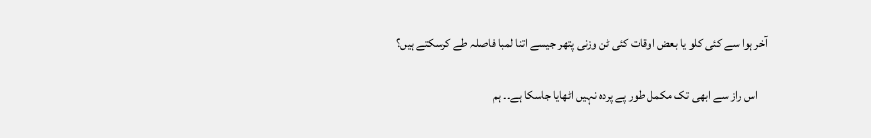آخر ہوا سے کئی کلو یا بعض اوقات کئی ٹن وزنی پتھر جیسے اتنا لمبا فاصلہ طے کرسکتے ہیں؟

    اس راز سے ابھی تک مکمل طور پے پردہ نہیں اٹھایا جاسکا ہے۔۔ ہم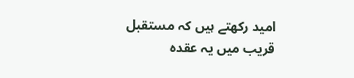امید رکھتے ہیں کہ مستقبل قریب میں یہ عقدہ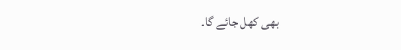بھی کھل جائے گا۔